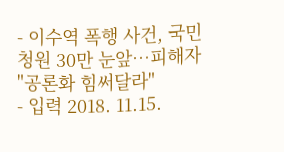- 이수역 폭행 사건, 국민청원 30만 눈앞…피해자 "공론화 힘써달라"
- 입력 2018. 11.15.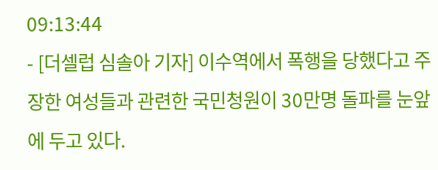09:13:44
- [더셀럽 심솔아 기자] 이수역에서 폭행을 당했다고 주장한 여성들과 관련한 국민청원이 30만명 돌파를 눈앞에 두고 있다.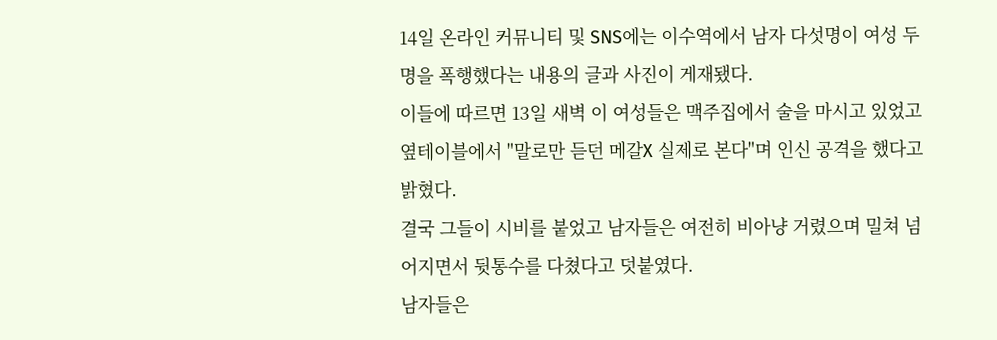14일 온라인 커뮤니티 및 SNS에는 이수역에서 남자 다섯명이 여성 두 명을 폭행했다는 내용의 글과 사진이 게재됐다.
이들에 따르면 13일 새벽 이 여성들은 맥주집에서 술을 마시고 있었고 옆테이블에서 "말로만 듣던 메갈X 실제로 본다"며 인신 공격을 했다고 밝혔다.
결국 그들이 시비를 붙었고 남자들은 여전히 비아냥 거렸으며 밀쳐 넘어지면서 뒷통수를 다쳤다고 덧붙였다.
남자들은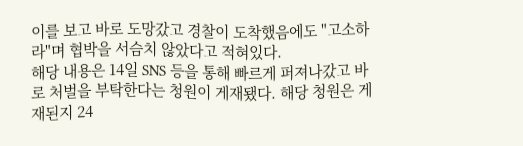이를 보고 바로 도망갔고 경찰이 도착했음에도 "고소하라"며 협박을 서슴치 않았다고 적혀있다.
해당 내용은 14일 SNS 등을 통해 빠르게 퍼져나갔고 바로 처벌을 부탁한다는 청원이 게재됐다. 해당 청원은 게재된지 24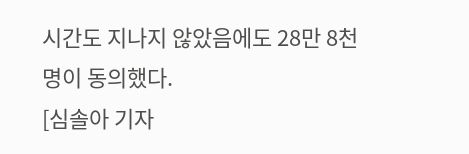시간도 지나지 않았음에도 28만 8천명이 동의했다.
[심솔아 기자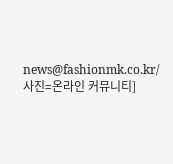news@fashionmk.co.kr/ 사진=온라인 커뮤니티]